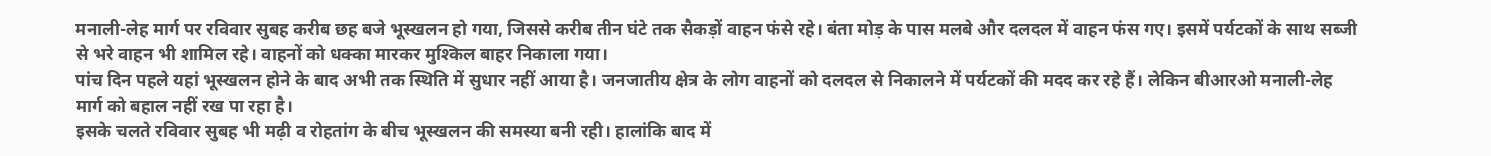मनाली-लेह मार्ग पर रविवार सुबह करीब छह बजे भूस्खलन हो गया, जिससे करीब तीन घंटे तक सैकड़ों वाहन फंसे रहे। बंता मोड़ के पास मलबे और दलदल में वाहन फंस गए। इसमें पर्यटकों के साथ सब्जी से भरे वाहन भी शामिल रहे। वाहनों को धक्का मारकर मुश्किल बाहर निकाला गया।
पांच दिन पहले यहां भूस्खलन होने के बाद अभी तक स्थिति में सुधार नहीं आया है। जनजातीय क्षेत्र के लोग वाहनों को दलदल से निकालने में पर्यटकों की मदद कर रहे हैं। लेकिन बीआरओ मनाली-लेह मार्ग को बहाल नहीं रख पा रहा है।
इसके चलते रविवार सुबह भी मढ़ी व रोहतांग के बीच भूस्खलन की समस्या बनी रही। हालांकि बाद में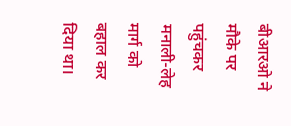बीआरओ ने मौके पर पहुंचकर मनाली-लेह मार्ग को बहाल कर दिया था।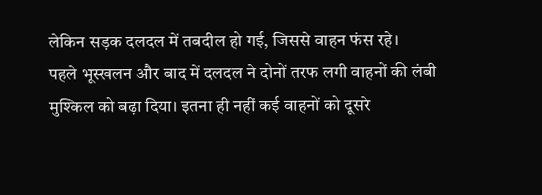लेकिन सड़क दलदल में तबदील हो गई, जिससे वाहन फंस रहे।
पहले भूस्खलन और बाद में दलदल ने दोनों तरफ लगी वाहनों की लंबी मुश्किल को बढ़ा दिया। इतना ही नहीं कई वाहनों को दूसरे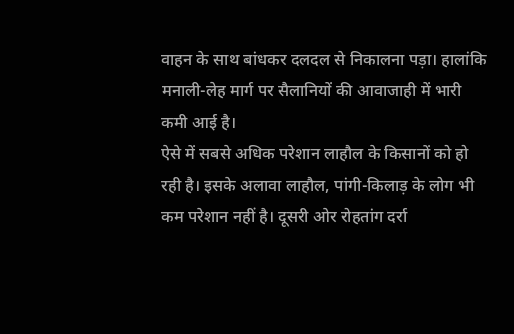वाहन के साथ बांधकर दलदल से निकालना पड़ा। हालांकि मनाली-लेह मार्ग पर सैलानियों की आवाजाही में भारी कमी आई है।
ऐसे में सबसे अधिक परेशान लाहौल के किसानों को हो रही है। इसके अलावा लाहौल, पांगी-किलाड़ के लोग भी कम परेशान नहीं है। दूसरी ओर रोहतांग दर्रा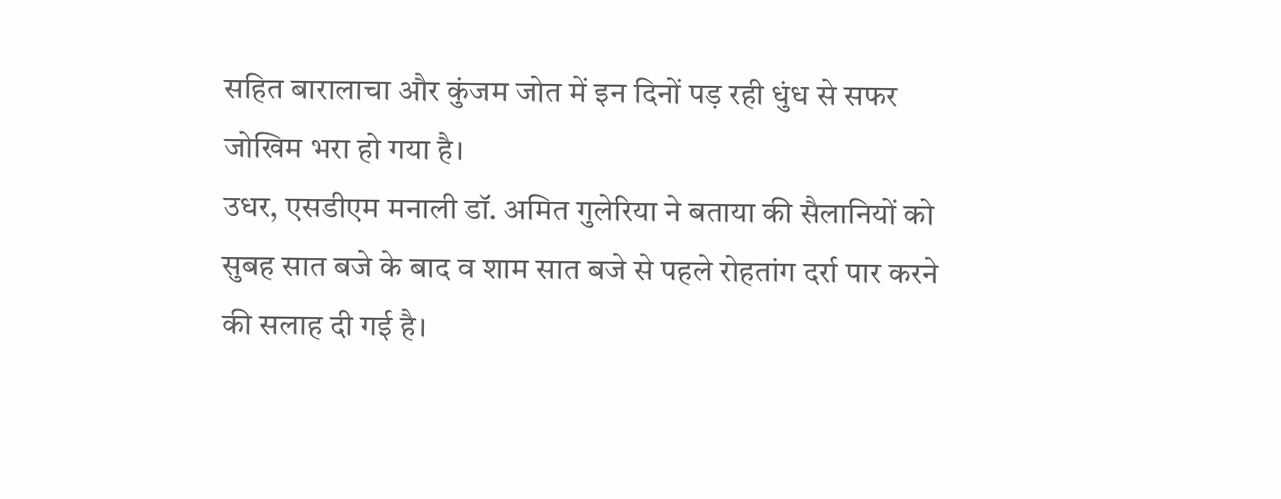सहित बारालाचा और कुंजम जोत में इन दिनों पड़ रही धुंध से सफर जोखिम भरा हो गया है।
उधर, एसडीएम मनाली डॉ. अमित गुलेरिया ने बताया की सैलानियों को सुबह सात बजे के बाद व शाम सात बजे से पहले रोहतांग दर्रा पार करने की सलाह दी गई है।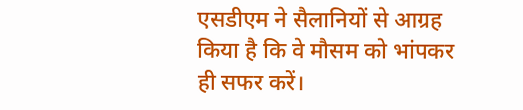एसडीएम ने सैलानियों से आग्रह किया है कि वे मौसम को भांपकर ही सफर करें।